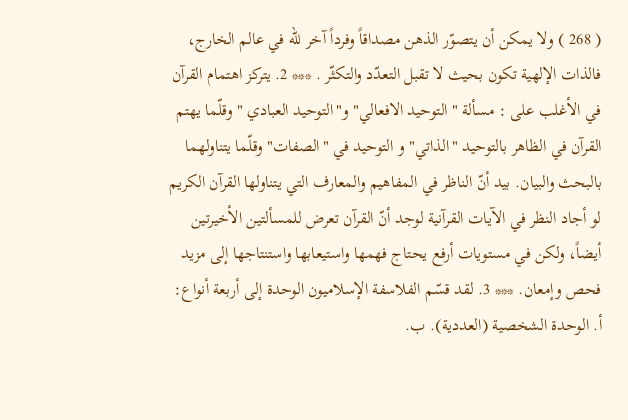( 268 ) ولا يمكن أن يتصوّر الذهن مصداقاً وفرداً آخر للّه في عالم الخارج، فالذات الإلهية تكون بحيث لا تقبل التعدّد والتكثّر . *** 2. يتركز اهتمام القرآن في الأغلب على : مسألة " التوحيد الافعالي" و"التوحيد العبادي " وقلّما يهتم القرآن في الظاهر بالتوحيد "الذاتي" و التوحيد في "الصفات" وقلّما يتناولهما بالبحث والبيان. بيد أنّ الناظر في المفاهيم والمعارف التي يتناولها القرآن الكريم لو أجاد النظر في الآيات القرآنية لوجد أنّ القرآن تعرض للمسألتين الأخيرتين أيضاً، ولكن في مستويات أرفع يحتاج فهمها واستيعابها واستنتاجها إلى مزيد فحص وإمعان. *** 3. لقد قسّم الفلاسفة الإسلاميون الوحدة إلى أربعة أنواع: أ. الوحدة الشخصية (العددية). ب.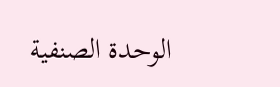الوحدة الصنفية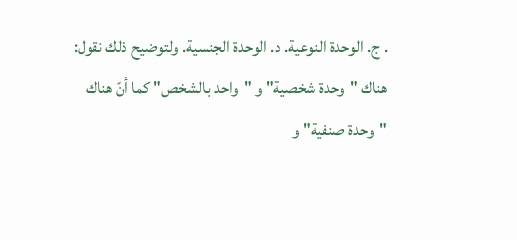. ج. الوحدة النوعية. د. الوحدة الجنسية. ولتوضيح ذلك نقول: هناك "وحدة شخصية" و "واحد بالشخص" كما أنّ هناك "وحدة صنفية" و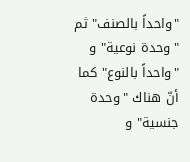"واحداً بالصنف" ثم "وحدة نوعية" و "واحداً بالنوع" كما أنّ هناك "وحدة جنسية" و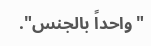"واحداً بالجنس".